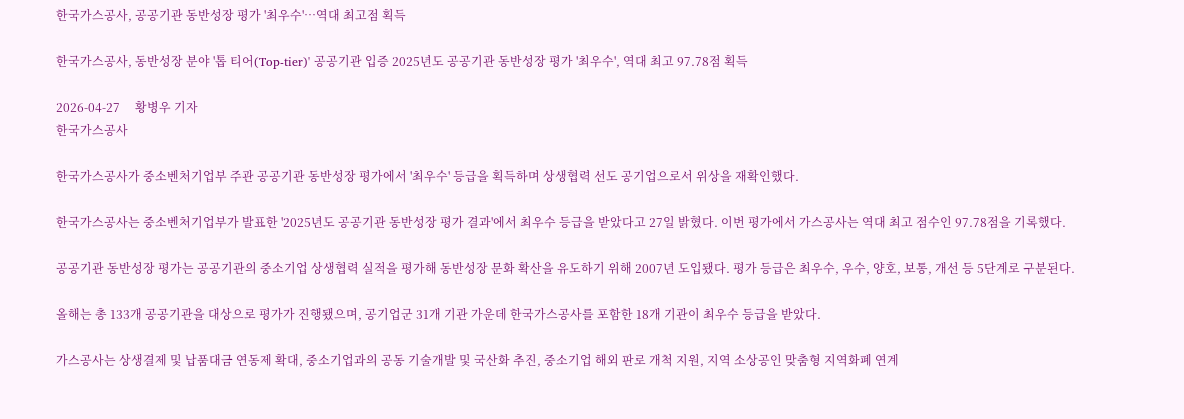한국가스공사, 공공기관 동반성장 평가 '최우수'…역대 최고점 획득

한국가스공사, 동반성장 분야 '톱 티어(Top-tier)' 공공기관 입증 2025년도 공공기관 동반성장 평가 '최우수', 역대 최고 97.78점 획득

2026-04-27     황병우 기자
한국가스공사

한국가스공사가 중소벤처기업부 주관 공공기관 동반성장 평가에서 '최우수' 등급을 획득하며 상생협력 선도 공기업으로서 위상을 재확인했다.

한국가스공사는 중소벤처기업부가 발표한 '2025년도 공공기관 동반성장 평가 결과'에서 최우수 등급을 받았다고 27일 밝혔다. 이번 평가에서 가스공사는 역대 최고 점수인 97.78점을 기록했다.

공공기관 동반성장 평가는 공공기관의 중소기업 상생협력 실적을 평가해 동반성장 문화 확산을 유도하기 위해 2007년 도입됐다. 평가 등급은 최우수, 우수, 양호, 보통, 개선 등 5단계로 구분된다.

올해는 총 133개 공공기관을 대상으로 평가가 진행됐으며, 공기업군 31개 기관 가운데 한국가스공사를 포함한 18개 기관이 최우수 등급을 받았다.

가스공사는 상생결제 및 납품대금 연동제 확대, 중소기업과의 공동 기술개발 및 국산화 추진, 중소기업 해외 판로 개척 지원, 지역 소상공인 맞춤형 지역화폐 연계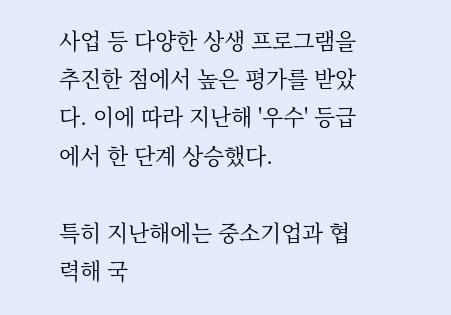사업 등 다양한 상생 프로그램을 추진한 점에서 높은 평가를 받았다. 이에 따라 지난해 '우수' 등급에서 한 단계 상승했다.

특히 지난해에는 중소기업과 협력해 국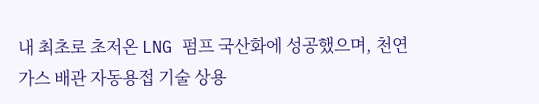내 최초로 초저온 LNG 펌프 국산화에 성공했으며, 천연가스 배관 자동용접 기술 상용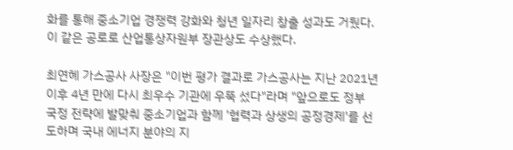화를 통해 중소기업 경쟁력 강화와 청년 일자리 창출 성과도 거뒀다. 이 같은 공로로 산업통상자원부 장관상도 수상했다.

최연혜 가스공사 사장은 "이번 평가 결과로 가스공사는 지난 2021년 이후 4년 만에 다시 최우수 기관에 우뚝 섰다"라며 "앞으로도 정부 국정 전략에 발맞춰 중소기업과 함께 '협력과 상생의 공정경제'를 선도하며 국내 에너지 분야의 지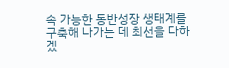속 가능한 동반성장 생태계를 구축해 나가는 데 최선을 다하겠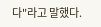다"라고 말했다.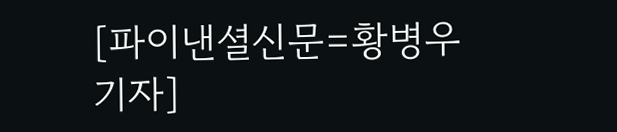[파이낸셜신문=황병우 기자]